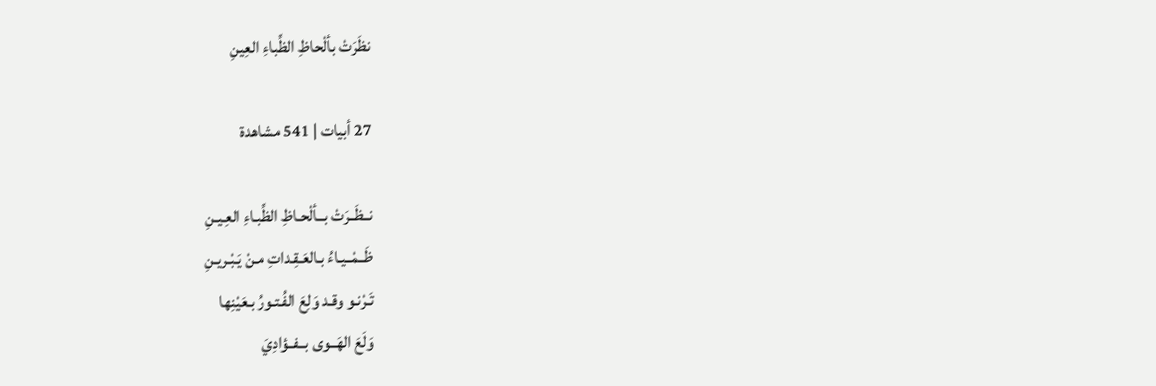نظَرَتْ بألْحاظِ الظِّباءِ العِينِ

27 أبيات | 541 مشاهدة

نــظَــرَتْ بــألْحـاظِ الظِّبـاءِ العِـيـنِ
ظَــمْــيـاءُ بـالعَـقِـداتِ مـنْ يَـبْـريـنِ
تَـرْنـو وقـد وَلِعَ الفُـتـورُ بـعَيْنِها
وَلَعَ الهَــوى بــفــؤادِيَ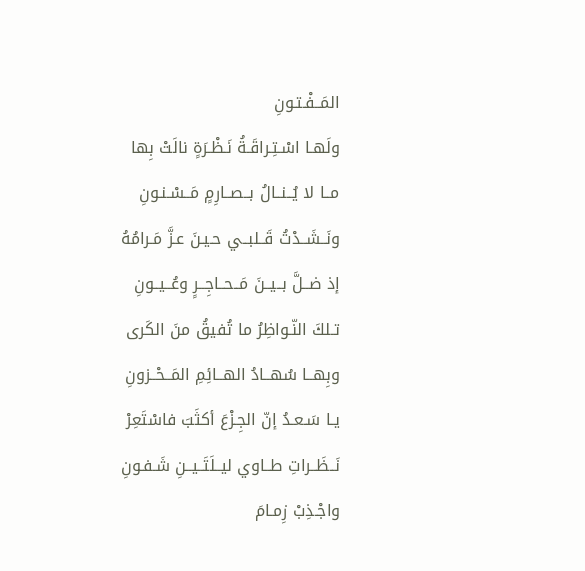المَــفْـتـونِ
ولَهـا اسْـتِـراقَـةُ نَـظْـرَةٍ نالَتْ بِها
مــا لا يُــنــالُ بــصــارِمٍ مَــسْـنـونِ
ونَــشَــدْتُ قَــلبــي حـيـنَ عـزَّ مَـرامُهُ
إذ ضــلَّ بــيــنَ مَــحــاجِــرٍ وعُــيــونِ
تـلكَ النّـواظِرُ ما تُفيقُ منَ الكَرى
وبِهــا سُهــادُ الهــائِمِ المَــحْــزونِ
يـا سَـعـدُ إنّ الجِـزْعَ أكثَبَ فاسْتَعِرْ
نَــظَــراتِ طــاوي ليــلَتَــيــنِ شَـفـونِ
واجْـذِبْ زِمـامَ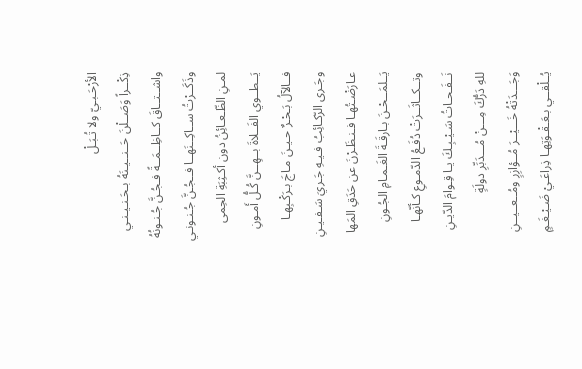الأرْحَـبـيّ ولا تُـبَـلْ
ذِكْــراً وَصَــلْنَ حَــنــيـنَهُ بـحَـنـيـنـي
واشــتــاقَ كــاظِــمَــةً فـجُـنَّ جُـنـونُهُ
وذَكَــرْتُ ســاكِــنَهــا فــجُـنَّ جُـنـونـي
لمـنِ الظّـعـائِنُ دون أكـثِبَةِ الحِمى
يَــطــوي الفَــلاةَ بــهِــنَّ كُـلُّ أَمـونِ
فــالآلُ بَـحْـرٌ حـيـنَ مـاجَ بـرَكْـبِهـا
وجَـرى الرّكـائِبُ فـيـهِ جَـريَ سَـفـيـنِ
عـارَضْـتُهـا فـنـظَـرْنَ عن حَدَقِ المَها
يَــلمَــحْـنَ بـارقَـةَ الغَـمـامِ الجُـونِ
وتــكــاثَــرَتْ دُفَـعُ الدّمـوعِ كـأنّهـا
نَــفَـحـاتُ سَـيْـبِـكَ يـا قِـوامَ الدّيـنِ
للهِ دَرُّكَ مِـــنْ مُـــدَبِّرِ دولَةٍ
وَجَـــدَتْهُ خَـــيْــرَ مُــؤازِرٍ ومُــعــيــنِ
يُــلْقــي بـعَـقْـوَتِهـا ذِراعَـيْ ضَـيْـغَـمٍ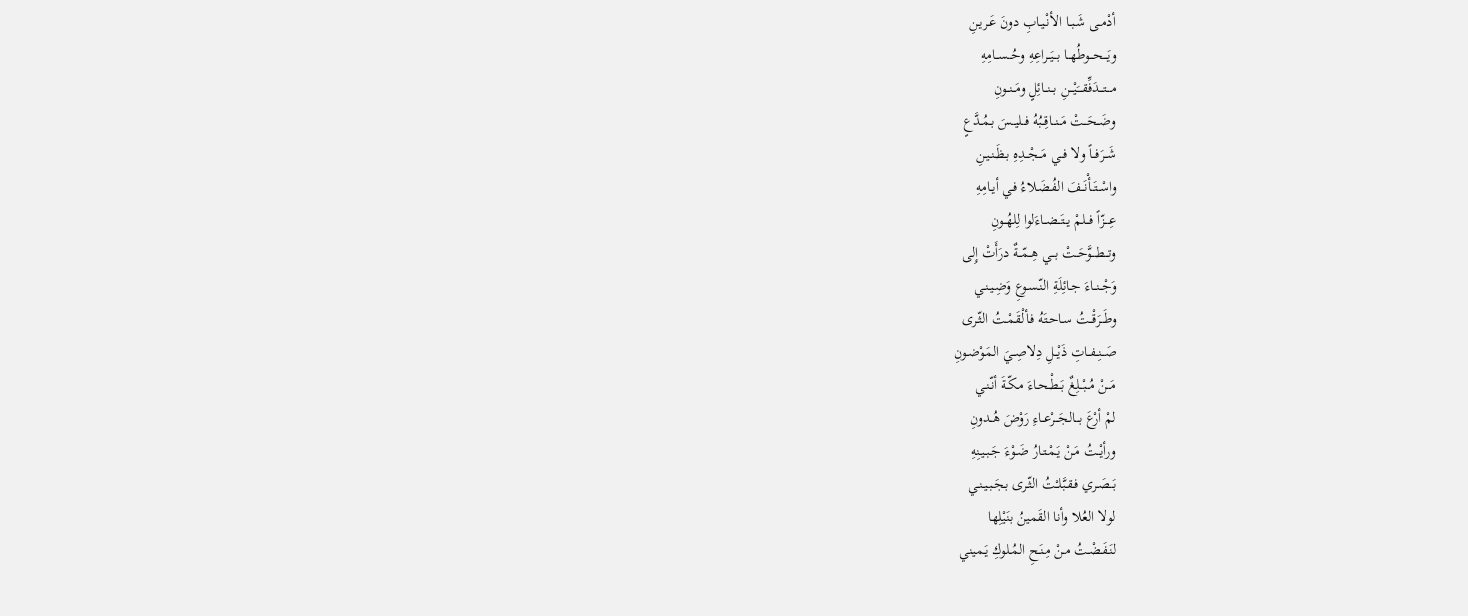أدْمــى شَـبـا الأنْـيـابِ دونَ عَـريـنِ
ويَـــحـــوطُهــا بــيَــراعِهِ وحُــســامِهِ
مـــتـــدَفِّقـــَيْـــنِ بــنــائِلٍ ومَــنــونِ
وضَــحَــتْ مَــنــاقِــبُهُ فــليــسَ بـمُـدَّعٍ
شَــرَفــاً ولا فــي مَــجْــدِهِ بـظَـنـيـنِ
واسْــتَــأْنَــفَ الفُـضَـلاءُ فـي أيـامِهِ
عِـــزّاً فـــلمْ يــتَــضــاءَلوا لِلهُــونِ
وتـــطـــوَّحَــتْ بــي هِــمّــةٌ درَأَتْ إِلى
وَجْــنــاءَ جـائِلَةِ النّـسـوعِ وَضِـيـنـي
وطَــرَقْــتُ سـاحـتَهُ فـألْقَـمْـتُ الثّـرى
صَــنِــفــاتِ ذَيْــلِ دِلاصِــيَ المَـوْضـونِ
مَــنْ مُــبْــلِغٌ بَــطْـحـاءَ مـكّـةَ أنّـنـي
لمْ أرْعَ بـــالجَـــرْعــاءِ رَوْضَ هُــدونِ
ورأيْــتُ مَـنْ يَـمْـتـارُ ضَـوْءَ جَـبـيـنِهِ
بَــصَـري فـقـبَّلـْتُ الثّـرى بـجَـبـيـنـي
لولا العُلا وأنا القَمينُ بنَيْلِها
لنَـفَـضْـتُ مـنْ مِـنَـحِ المُـلوكِ يَـميني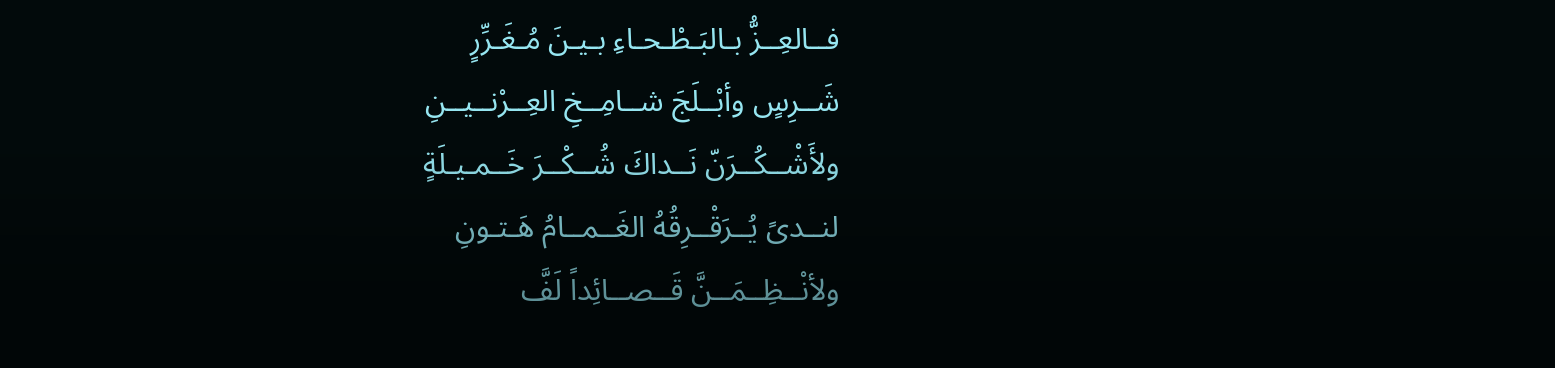فــالعِــزُّ بـالبَـطْـحـاءِ بـيـنَ مُـغَـرِّرٍ
شَــرِسٍ وأبْــلَجَ شــامِــخِ العِــرْنــيــنِ
ولأَشْــكُــرَنّ نَــداكَ شُــكْــرَ خَــمـيـلَةٍ
لنــدىً يُــرَقْــرِقُهُ الغَــمــامُ هَـتـونِ
ولأنْــظِــمَــنَّ قَــصــائِداً لَفَّ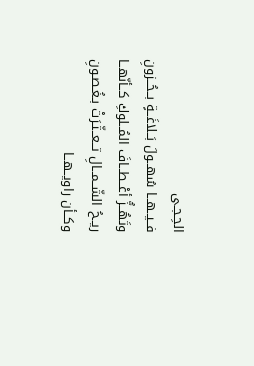الحِـجـى
فــيــهــا سُهــولَ بَــلاغَــةٍ بــحُــزونِ
وتَهُــزُّ أعْــطــافَ المُــلوكِ كــأنّهــا
ريــحُ الشّــمــالِ تــعــثّـرَتْ بـغُـصـونِ
وكــأن راويــهــا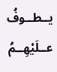يــطــوفُ عــلَيْهِــمُ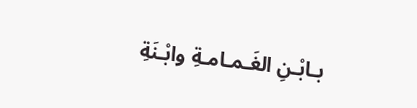بـابْـنِ الغَـمـامـةِ وابْـنَةِ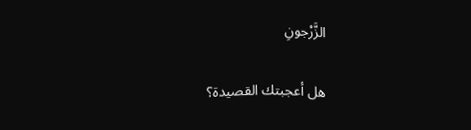الزَّرْجونِ

هل أعجبتك القصيدة؟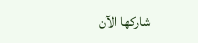شاركها الآن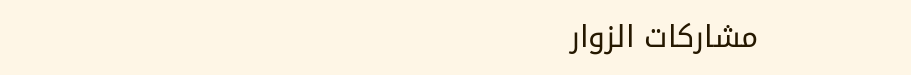مشاركات الزوار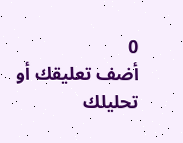0
أضف تعليقك أو تحليلك